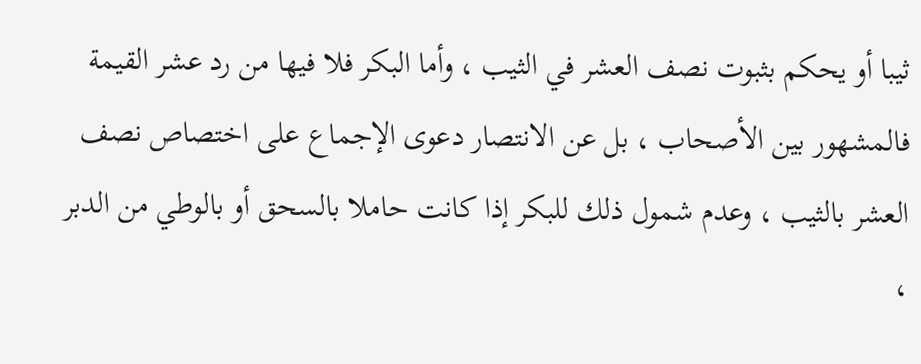ثيبا أو يحكم بثبوت نصف العشر في الثيب ، وأما البكر فلا فيها من رد عشر القيمة فالمشهور بين الأصحاب ، بل عن الانتصار دعوى الإجماع على اختصاص نصف العشر بالثيب ، وعدم شمول ذلك للبكر إذا كانت حاملا بالسحق أو بالوطي من الدبر ،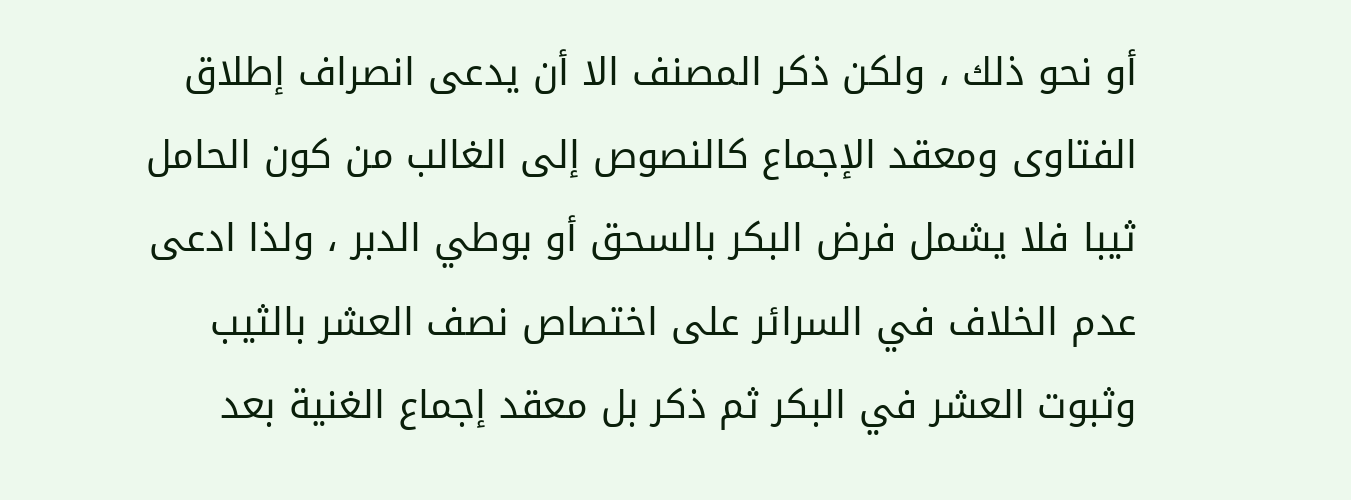أو نحو ذلك ، ولكن ذكر المصنف الا أن يدعى انصراف إطلاق الفتاوى ومعقد الإجماع كالنصوص إلى الغالب من كون الحامل ثيبا فلا يشمل فرض البكر بالسحق أو بوطي الدبر ، ولذا ادعى عدم الخلاف في السرائر على اختصاص نصف العشر بالثيب وثبوت العشر في البكر ثم ذكر بل معقد إجماع الغنية بعد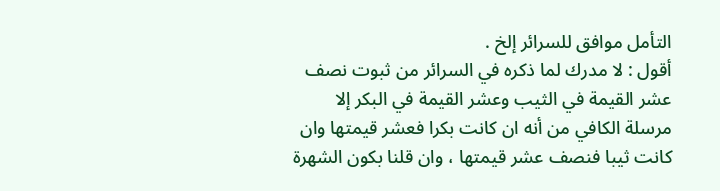التأمل موافق للسرائر إلخ .
أقول : لا مدرك لما ذكره في السرائر من ثبوت نصف عشر القيمة في الثيب وعشر القيمة في البكر إلا مرسلة الكافي من أنه ان كانت بكرا فعشر قيمتها وان كانت ثيبا فنصف عشر قيمتها ، وان قلنا بكون الشهرة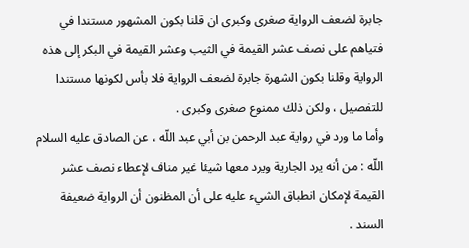جابرة لضعف الرواية صغرى وكبرى ان قلنا بكون المشهور مستندا في فتياهم على نصف عشر القيمة في الثيب وعشر القيمة في البكر إلى هذه الرواية وقلنا بكون الشهرة جابرة لضعف الرواية فلا بأس لكونها مستندا للتفصيل ، ولكن ذلك ممنوع صغرى وكبرى .
وأما ما ورد في رواية عبد الرحمن بن أبي عبد اللّه ، عن الصادق عليه السلام اللّه : من أنه يرد الجارية ويرد معها شيئا غير مناف لإعطاء نصف عشر القيمة لإمكان انطباق الشيء عليه على أن المظنون أن الرواية ضعيفة السند .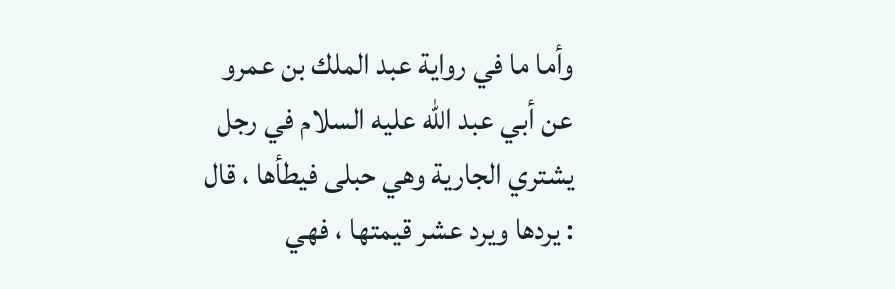وأما ما في رواية عبد الملك بن عمرو عن أبي عبد اللّه عليه السلام في رجل يشتري الجارية وهي حبلى فيطأها ، قال : يردها ويرد عشر قيمتها ، فهي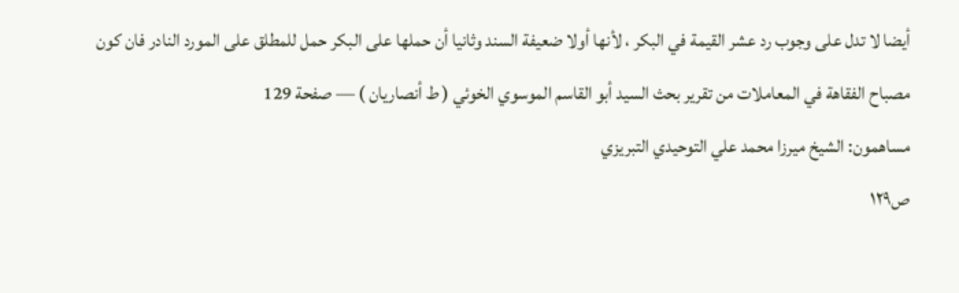أيضا لا تدل على وجوب رد عشر القيمة في البكر ، لأنها أولا ضعيفة السند وثانيا أن حملها على البكر حمل للمطلق على المورد النادر فان كون
مصباح الفقاهة في المعاملات من تقرير بحث السيد أبو القاسم الموسوي الخوئي ( ط أنصاريان ) — صفحة 129
مساهمون: الشيخ ميرزا محمد علي التوحيدي التبريزي
ص١٢٩